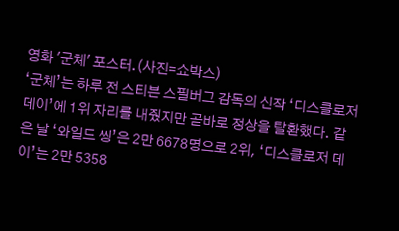영화 '군체' 포스터.(사진=쇼박스)
‘군체’는 하루 전 스티븐 스필버그 감독의 신작 ‘디스클로저 데이’에 1위 자리를 내줬지만 곧바로 정상을 탈환했다. 같은 날 ‘와일드 씽’은 2만 6678명으로 2위, ‘디스클로저 데이’는 2만 5358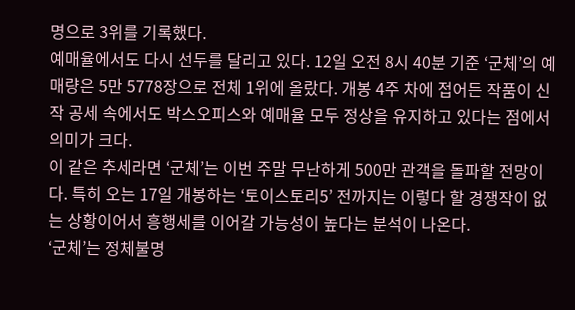명으로 3위를 기록했다.
예매율에서도 다시 선두를 달리고 있다. 12일 오전 8시 40분 기준 ‘군체’의 예매량은 5만 5778장으로 전체 1위에 올랐다. 개봉 4주 차에 접어든 작품이 신작 공세 속에서도 박스오피스와 예매율 모두 정상을 유지하고 있다는 점에서 의미가 크다.
이 같은 추세라면 ‘군체’는 이번 주말 무난하게 500만 관객을 돌파할 전망이다. 특히 오는 17일 개봉하는 ‘토이스토리5’ 전까지는 이렇다 할 경쟁작이 없는 상황이어서 흥행세를 이어갈 가능성이 높다는 분석이 나온다.
‘군체’는 정체불명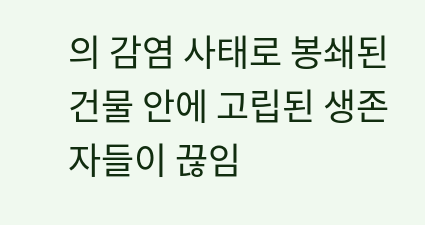의 감염 사태로 봉쇄된 건물 안에 고립된 생존자들이 끊임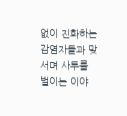없이 진화하는 감염자들과 맞서며 사투를 벌이는 이야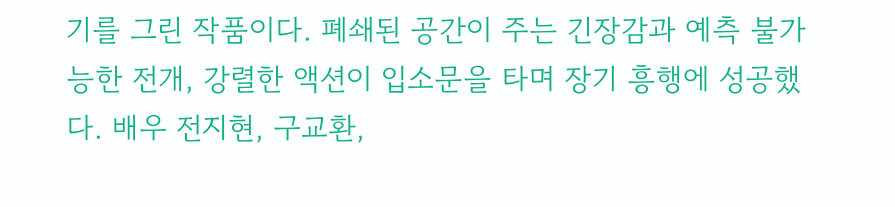기를 그린 작품이다. 폐쇄된 공간이 주는 긴장감과 예측 불가능한 전개, 강렬한 액션이 입소문을 타며 장기 흥행에 성공했다. 배우 전지현, 구교환,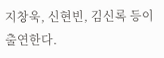지창욱, 신현빈, 김신록 등이 출연한다.